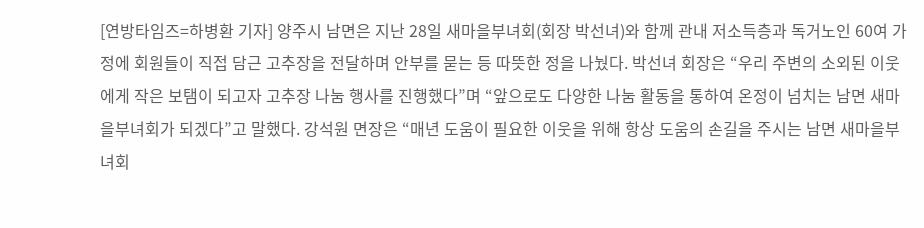[연방타임즈=하병환 기자] 양주시 남면은 지난 28일 새마을부녀회(회장 박선녀)와 함께 관내 저소득층과 독거노인 60여 가정에 회원들이 직접 담근 고추장을 전달하며 안부를 묻는 등 따뜻한 정을 나눴다. 박선녀 회장은 “우리 주변의 소외된 이웃에게 작은 보탬이 되고자 고추장 나눔 행사를 진행했다”며 “앞으로도 다양한 나눔 활동을 통하여 온정이 넘치는 남면 새마을부녀회가 되겠다”고 말했다. 강석원 면장은 “매년 도움이 필요한 이웃을 위해 항상 도움의 손길을 주시는 남면 새마을부녀회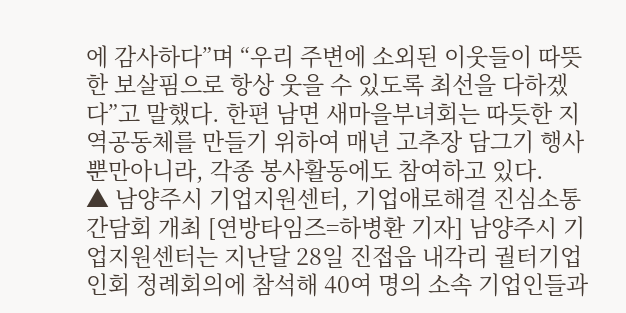에 감사하다”며 “우리 주변에 소외된 이웃들이 따뜻한 보살핌으로 항상 웃을 수 있도록 최선을 다하겠다”고 말했다. 한편 남면 새마을부녀회는 따듯한 지역공동체를 만들기 위하여 매년 고추장 담그기 행사 뿐만아니라, 각종 봉사활동에도 참여하고 있다.
▲ 남양주시 기업지원센터, 기업애로해결 진심소통 간담회 개최 [연방타임즈=하병환 기자] 남양주시 기업지원센터는 지난달 28일 진접읍 내각리 궐터기업인회 정례회의에 참석해 40여 명의 소속 기업인들과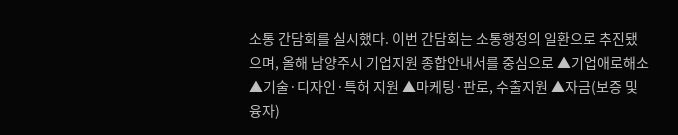소통 간담회를 실시했다. 이번 간담회는 소통행정의 일환으로 추진됐으며, 올해 남양주시 기업지원 종합안내서를 중심으로 ▲기업애로해소 ▲기술·디자인·특허 지원 ▲마케팅·판로, 수출지원 ▲자금(보증 및 융자)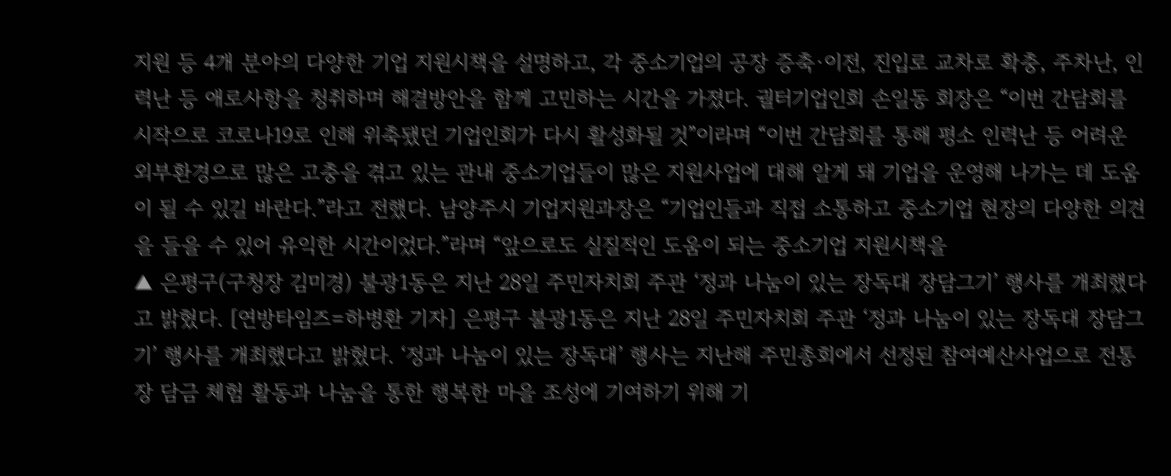지원 등 4개 분야의 다양한 기업 지원시책을 설명하고, 각 중소기업의 공장 증축·이전, 진입로 교차로 확충, 주차난, 인력난 등 애로사항을 청취하며 해결방안을 함께 고민하는 시간을 가졌다. 궐터기업인회 손일동 회장은 “이번 간담회를 시작으로 코로나19로 인해 위축됐던 기업인회가 다시 활성화될 것”이라며 “이번 간담회를 통해 평소 인력난 등 어려운 외부환경으로 많은 고충을 겪고 있는 관내 중소기업들이 많은 지원사업에 대해 알게 돼 기업을 운영해 나가는 데 도움이 될 수 있길 바란다.”라고 전했다. 남양주시 기업지원과장은 “기업인들과 직접 소통하고 중소기업 현장의 다양한 의견을 들을 수 있어 유익한 시간이었다.”라며 “앞으로도 실질적인 도움이 되는 중소기업 지원시책을
▲ 은평구(구청장 김미경) 불광1동은 지난 28일 주민자치회 주관 ‘정과 나눔이 있는 장독대 장담그기’ 행사를 개최했다고 밝혔다. [연방타임즈=하병환 기자] 은평구 불광1동은 지난 28일 주민자치회 주관 ‘정과 나눔이 있는 장독대 장담그기’ 행사를 개최했다고 밝혔다. ‘정과 나눔이 있는 장독대’ 행사는 지난해 주민총회에서 선정된 참여예산사업으로 전통 장 담금 체험 활동과 나눔을 통한 행복한 마을 조성에 기여하기 위해 기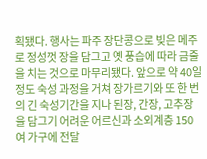획됐다. 행사는 파주 장단콩으로 빚은 메주로 정성껏 장을 담그고 옛 풍습에 따라 금줄을 치는 것으로 마무리됐다. 앞으로 약 40일 정도 숙성 과정을 거쳐 장가르기와 또 한 번의 긴 숙성기간을 지나 된장, 간장, 고추장을 담그기 어려운 어르신과 소외계층 150여 가구에 전달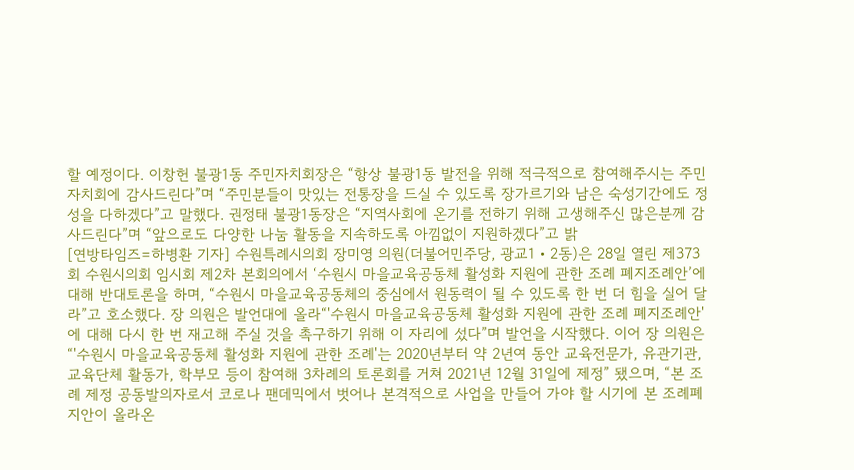할 예정이다. 이창헌 불광1동 주민자치회장은 “항상 불광1동 발전을 위해 적극적으로 참여해주시는 주민자치회에 감사드린다”며 “주민분들이 맛있는 전통장을 드실 수 있도록 장가르기와 남은 숙성기간에도 정성을 다하겠다”고 말했다. 권정태 불광1동장은 “지역사회에 온기를 전하기 위해 고생해주신 많은분께 감사드린다”며 “앞으로도 다양한 나눔 활동을 지속하도록 아낌없이 지원하겠다”고 밝
[연방타임즈=하병환 기자] 수원특례시의회 장미영 의원(더불어민주당, 광교1・2동)은 28일 열린 제373회 수원시의회 임시회 제2차 본회의에서 ‘수원시 마을교육공동체 활성화 지원에 관한 조례 폐지조례안’에 대해 반대토론을 하며, “수원시 마을교육공동체의 중심에서 원동력이 될 수 있도록 한 번 더 힘을 실어 달라”고 호소했다. 장 의원은 발언대에 올라“'수원시 마을교육공동체 활성화 지원에 관한 조례 폐지조례안'에 대해 다시 한 번 재고해 주실 것을 촉구하기 위해 이 자리에 섰다”며 발언을 시작했다. 이어 장 의원은 “'수원시 마을교육공동체 활성화 지원에 관한 조례'는 2020년부터 약 2년여 동안 교육전문가, 유관기관, 교육단체 활동가, 학부모 등이 참여해 3차례의 토론회를 거쳐 2021년 12월 31일에 제정” 됐으며, “본 조례 제정 공동발의자로서 코로나 팬데믹에서 벗어나 본격적으로 사업을 만들어 가야 할 시기에 본 조례폐지안이 올라온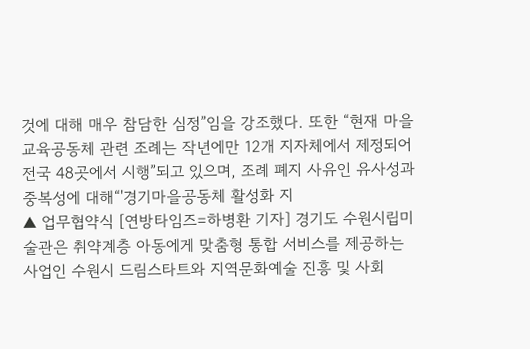것에 대해 매우 참담한 심정”임을 강조했다. 또한 “현재 마을교육공동체 관련 조례는 작년에만 12개 지자체에서 제정되어 전국 48곳에서 시행”되고 있으며, 조례 폐지 사유인 유사성과 중복성에 대해“'경기마을공동체 활성화 지
▲ 업무협약식 [연방타임즈=하병환 기자] 경기도 수원시립미술관은 취약계층 아동에게 맞춤형 통합 서비스를 제공하는 사업인 수원시 드림스타트와 지역문화예술 진흥 및 사회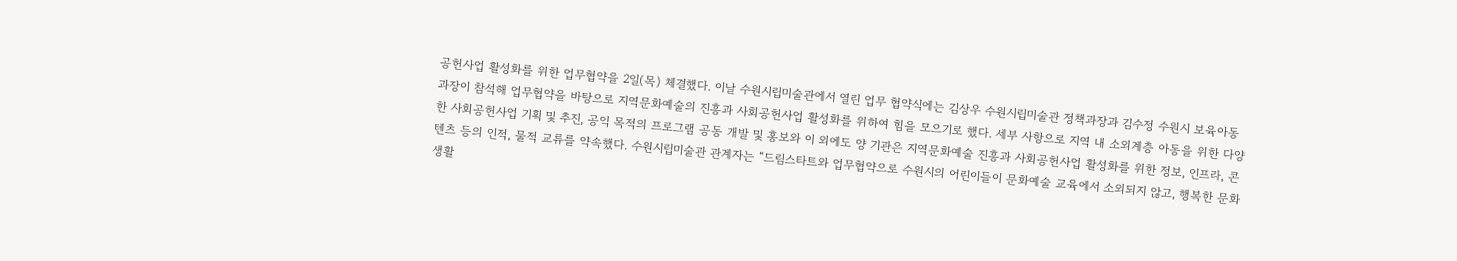공헌사업 활성화를 위한 업무협약을 2일(목) 체결했다. 이날 수원시립미술관에서 열린 업무 협약식에는 김상우 수원시립미술관 정책과장과 김수정 수원시 보육아동과장이 참석해 업무협약을 바탕으로 지역문화예술의 진흥과 사회공헌사업 활성화를 위하여 힘을 모으기로 했다. 세부 사항으로 지역 내 소외계층 아동을 위한 다양한 사회공헌사업 기획 및 추진, 공익 목적의 프로그램 공동 개발 및 홍보와 이 외에도 양 기관은 지역문화예술 진흥과 사회공헌사업 활성화를 위한 정보, 인프라, 콘텐츠 등의 인적, 물적 교류를 약속했다. 수원시립미술관 관계자는 “드림스타트와 업무협약으로 수원시의 어린이들이 문화예술 교육에서 소외되지 않고, 행복한 문화생활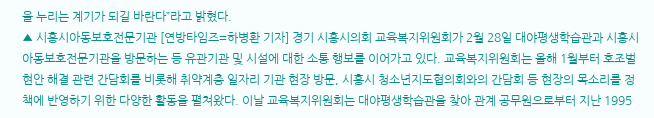을 누리는 계기가 되길 바란다”라고 밝혔다.
▲ 시흥시아동보호전문기관 [연방타임즈=하병환 기자] 경기 시흥시의회 교육복지위원회가 2월 28일 대야평생학습관과 시흥시아동보호전문기관을 방문하는 등 유관기관 및 시설에 대한 소통 행보를 이어가고 있다. 교육복지위원회는 올해 1월부터 호조벌 현안 해결 관련 간담회를 비롯해 취약계층 일자리 기관 현장 방문, 시흥시 청소년지도협의회와의 간담회 등 현장의 목소리를 정책에 반영하기 위한 다양한 활동을 펼쳐왔다. 이날 교육복지위원회는 대야평생학습관을 찾아 관계 공무원으로부터 지난 1995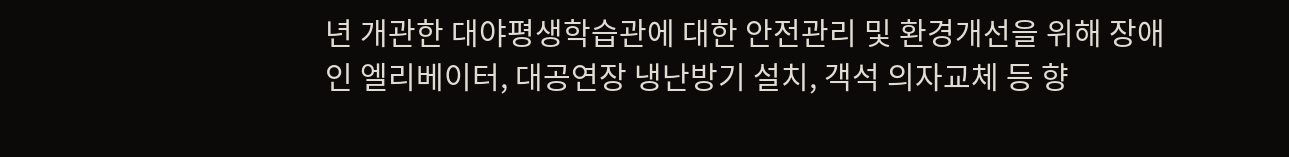년 개관한 대야평생학습관에 대한 안전관리 및 환경개선을 위해 장애인 엘리베이터, 대공연장 냉난방기 설치, 객석 의자교체 등 향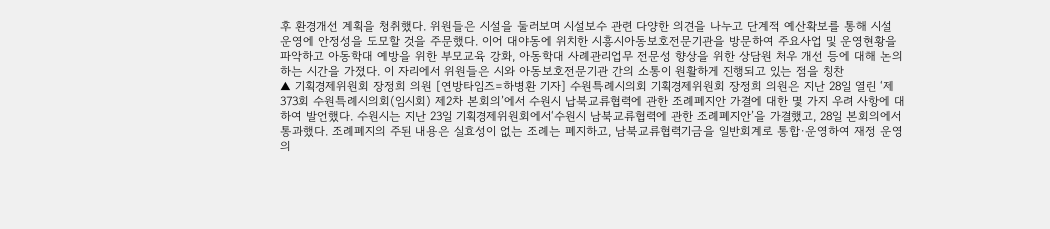후 환경개선 계획을 청취했다. 위원들은 시설을 둘러보며 시설보수 관련 다양한 의견을 나누고 단계적 예산확보를 통해 시설 운영에 안정성을 도모할 것을 주문했다. 이어 대야동에 위치한 시흥시아동보호전문기관을 방문하여 주요사업 및 운영현황을 파악하고 아동학대 예방을 위한 부모교육 강화, 아동학대 사례관리업무 전문성 향상을 위한 상담원 처우 개선 등에 대해 논의하는 시간을 가졌다. 이 자리에서 위원들은 시와 아동보호전문기관 간의 소통이 원활하게 진행되고 있는 점을 칭찬
▲ 기획경제위원회 장정희 의원 [연방타임즈=하병환 기자] 수원특례시의회 기획경제위원회 장정희 의원은 지난 28일 열린 ‘제373회 수원특례시의회(임시회) 제2차 본회의’에서 수원시 납북교류협력에 관한 조례폐지안 가결에 대한 몇 가지 우려 사항에 대하여 발언했다. 수원시는 지난 23일 기획경제위원회에서‘수원시 남북교류협력에 관한 조례폐지안’을 가결했고, 28일 본회의에서 통과했다. 조례폐지의 주된 내용은 실효성이 없는 조례는 폐지하고, 남북교류협력기금을 일반회계로 통합·운영하여 재정 운영의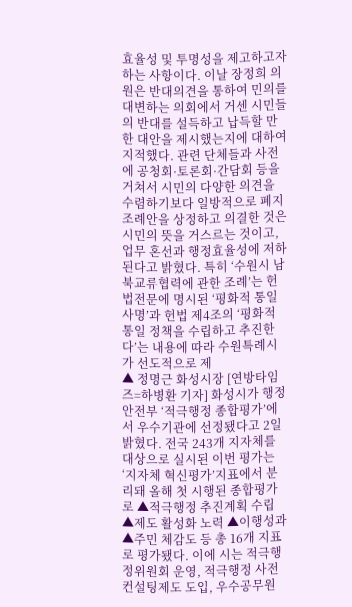효율성 및 투명성을 제고하고자 하는 사항이다. 이날 장정희 의원은 반대의견을 통하여 민의를 대변하는 의회에서 거센 시민들의 반대를 설득하고 납득할 만한 대안을 제시했는지에 대하여 지적했다. 관련 단체들과 사전에 공청회·토론회·간담회 등을 거쳐서 시민의 다양한 의견을 수렴하기보다 일방적으로 폐지조례안을 상정하고 의결한 것은 시민의 뜻을 거스르는 것이고, 업무 혼선과 행정효율성에 저하된다고 밝혔다. 특히 ‘수원시 남북교류협력에 관한 조례’는 헌법전문에 명시된 ‘평화적 통일 사명’과 헌법 제4조의 ‘평화적 통일 정책을 수립하고 추진한다’는 내용에 따라 수원특례시가 선도적으로 제
▲ 정명근 화성시장 [연방타임즈=하병환 기자] 화성시가 행정안전부 ‘적극행정 종합평가’에서 우수기관에 선정됐다고 2일 밝혔다. 전국 243개 지자체를 대상으로 실시된 이번 평가는 ‘지자체 혁신평가’지표에서 분리돼 올해 첫 시행된 종합평가로 ▲적극행정 추진계획 수립 ▲제도 활성화 노력 ▲이행성과 ▲주민 체감도 등 총 16개 지표로 평가됐다. 이에 시는 적극행정위원회 운영, 적극행정 사전컨설팅제도 도입, 우수공무원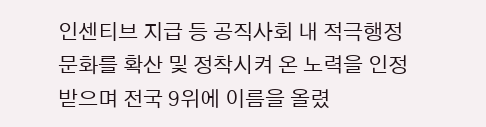인센티브 지급 등 공직사회 내 적극행정 문화를 확산 및 정착시켜 온 노력을 인정받으며 전국 9위에 이름을 올렸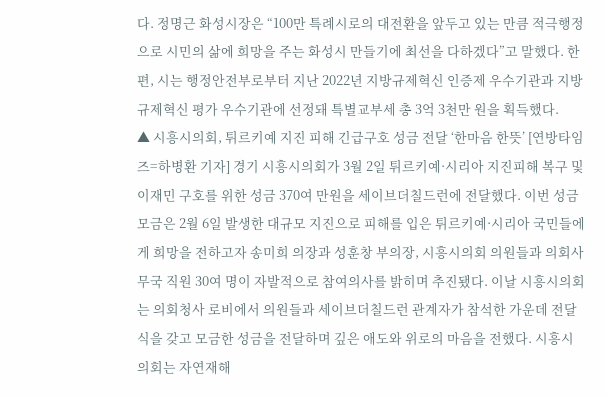다. 정명근 화성시장은 “100만 특례시로의 대전환을 앞두고 있는 만큼 적극행정으로 시민의 삶에 희망을 주는 화성시 만들기에 최선을 다하겠다”고 말했다. 한편, 시는 행정안전부로부터 지난 2022년 지방규제혁신 인증제 우수기관과 지방규제혁신 평가 우수기관에 선정돼 특별교부세 총 3억 3천만 원을 획득했다.
▲ 시흥시의회, 튀르키예 지진 피해 긴급구호 성금 전달 ‘한마음 한뜻’ [연방타임즈=하병환 기자] 경기 시흥시의회가 3월 2일 튀르키예·시리아 지진피해 복구 및 이재민 구호를 위한 성금 370여 만원을 세이브더칠드런에 전달했다. 이번 성금 모금은 2월 6일 발생한 대규모 지진으로 피해를 입은 튀르키예·시리아 국민들에게 희망을 전하고자 송미희 의장과 성훈창 부의장, 시흥시의회 의원들과 의회사무국 직원 30여 명이 자발적으로 참여의사를 밝히며 추진됐다. 이날 시흥시의회는 의회청사 로비에서 의원들과 세이브더칠드런 관계자가 참석한 가운데 전달식을 갖고 모금한 성금을 전달하며 깊은 애도와 위로의 마음을 전했다. 시흥시의회는 자연재해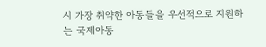시 가장 취약한 아동들을 우선적으로 지원하는 국제아동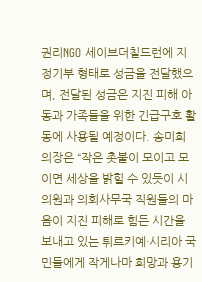권리NGO 세이브더칠드런에 지정기부 형태로 성금을 전달했으며, 전달된 성금은 지진 피해 아동과 가족들을 위한 긴급구호 활동에 사용될 예정이다. 송미희 의장은 “작은 촛불이 모이고 모이면 세상을 밝힐 수 있듯이 시의원과 의회사무국 직원들의 마음이 지진 피해로 힘든 시간을 보내고 있는 튀르키예·시리아 국민들에게 작게나마 희망과 용기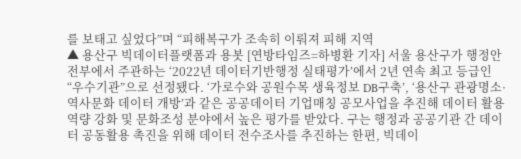를 보태고 싶었다”며 “피해복구가 조속히 이뤄져 피해 지역
▲ 용산구 빅데이터플랫폼과 용봇 [연방타임즈=하병환 기자] 서울 용산구가 행정안전부에서 주관하는 ‘2022년 데이터기반행정 실태평가’에서 2년 연속 최고 등급인 “우수기관”으로 선정됐다. ‘가로수와 공원수목 생육정보 DB구축’, ‘용산구 관광명소·역사문화 데이터 개방’과 같은 공공데이터 기업매칭 공모사업을 추진해 데이터 활용역량 강화 및 문화조성 분야에서 높은 평가를 받았다. 구는 행정과 공공기관 간 데이터 공동활용 촉진을 위해 데이터 전수조사를 추진하는 한편, 빅데이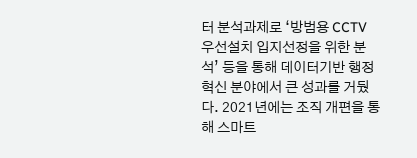터 분석과제로 ‘방범용 CCTV 우선설치 입지선정을 위한 분석’ 등을 통해 데이터기반 행정혁신 분야에서 큰 성과를 거뒀다. 2021년에는 조직 개편을 통해 스마트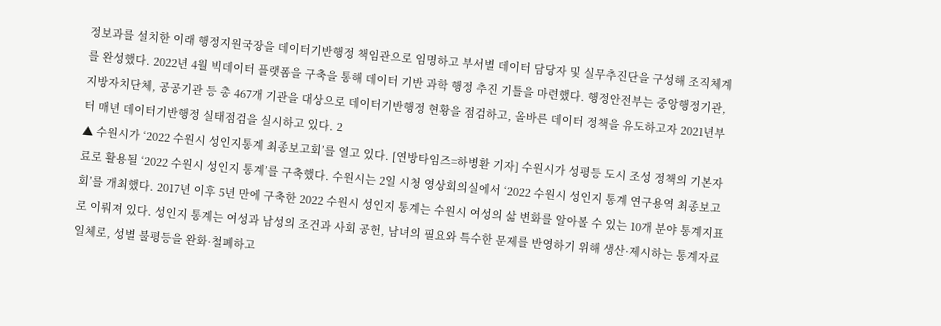정보과를 설치한 이래 행정지원국장을 데이터기반행정 책임관으로 임명하고 부서별 데이터 담당자 및 실무추진단을 구성해 조직체계를 완성했다. 2022년 4월 빅데이터 플랫폼을 구축을 통해 데이터 기반 과학 행정 추진 기틀을 마련했다. 행정안전부는 중앙행정기관, 지방자치단체, 공공기관 등 총 467개 기관을 대상으로 데이터기반행정 현황을 점검하고, 올바른 데이터 정책을 유도하고자 2021년부터 매년 데이터기반행정 실태점검을 실시하고 있다. 2
▲ 수원시가 ‘2022 수원시 성인지통계 최종보고회’를 열고 있다. [연방타임즈=하병환 기자] 수원시가 성평등 도시 조성 정책의 기본자료로 활용될 ‘2022 수원시 성인지 통계’를 구축했다. 수원시는 2일 시청 영상회의실에서 ‘2022 수원시 성인지 통계 연구용역 최종보고회’를 개최했다. 2017년 이후 5년 만에 구축한 2022 수원시 성인지 통계는 수원시 여성의 삶 변화를 알아볼 수 있는 10개 분야 통계지표로 이뤄져 있다. 성인지 통계는 여성과 남성의 조건과 사회 공헌, 남녀의 필요와 특수한 문제를 반영하기 위해 생산·제시하는 통계자료 일체로, 성별 불평등을 완화·철폐하고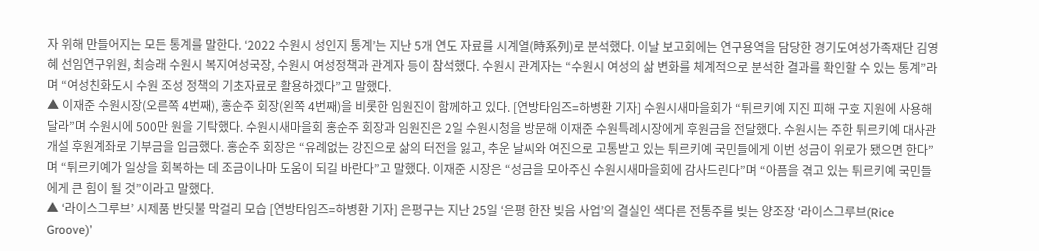자 위해 만들어지는 모든 통계를 말한다. ‘2022 수원시 성인지 통계’는 지난 5개 연도 자료를 시계열(時系列)로 분석했다. 이날 보고회에는 연구용역을 담당한 경기도여성가족재단 김영혜 선임연구위원, 최승래 수원시 복지여성국장, 수원시 여성정책과 관계자 등이 참석했다. 수원시 관계자는 “수원시 여성의 삶 변화를 체계적으로 분석한 결과를 확인할 수 있는 통계”라며 “여성친화도시 수원 조성 정책의 기초자료로 활용하겠다”고 말했다.
▲ 이재준 수원시장(오른쪽 4번째), 홍순주 회장(왼쪽 4번째)을 비롯한 임원진이 함께하고 있다. [연방타임즈=하병환 기자] 수원시새마을회가 “튀르키예 지진 피해 구호 지원에 사용해 달라”며 수원시에 500만 원을 기탁했다. 수원시새마을회 홍순주 회장과 임원진은 2일 수원시청을 방문해 이재준 수원특례시장에게 후원금을 전달했다. 수원시는 주한 튀르키예 대사관 개설 후원계좌로 기부금을 입금했다. 홍순주 회장은 “유례없는 강진으로 삶의 터전을 잃고, 추운 날씨와 여진으로 고통받고 있는 튀르키예 국민들에게 이번 성금이 위로가 됐으면 한다”며 “튀르키예가 일상을 회복하는 데 조금이나마 도움이 되길 바란다”고 말했다. 이재준 시장은 “성금을 모아주신 수원시새마을회에 감사드린다”며 “아픔을 겪고 있는 튀르키예 국민들에게 큰 힘이 될 것”이라고 말했다.
▲ ‘라이스그루브’ 시제품 반딧불 막걸리 모습 [연방타임즈=하병환 기자] 은평구는 지난 25일 ‘은평 한잔 빚음 사업’의 결실인 색다른 전통주를 빚는 양조장 ‘라이스그루브(Rice Groove)’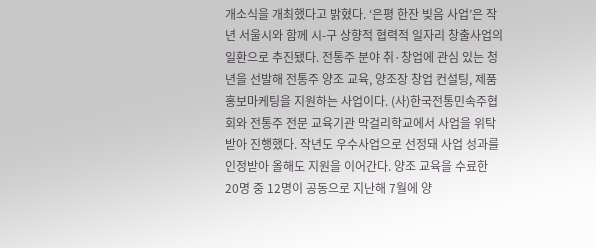개소식을 개최했다고 밝혔다. ‘은평 한잔 빚음 사업’은 작년 서울시와 함께 시-구 상향적 협력적 일자리 창출사업의 일환으로 추진됐다. 전통주 분야 취·창업에 관심 있는 청년을 선발해 전통주 양조 교육, 양조장 창업 컨설팅, 제품 홍보마케팅을 지원하는 사업이다. (사)한국전통민속주협회와 전통주 전문 교육기관 막걸리학교에서 사업을 위탁받아 진행했다. 작년도 우수사업으로 선정돼 사업 성과를 인정받아 올해도 지원을 이어간다. 양조 교육을 수료한 20명 중 12명이 공동으로 지난해 7월에 양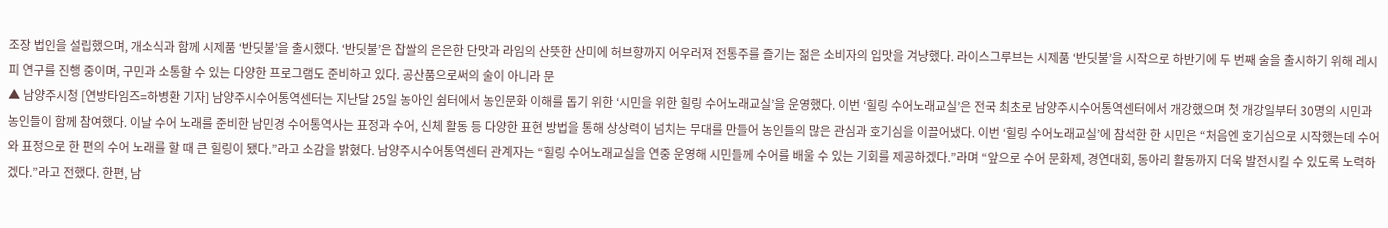조장 법인을 설립했으며, 개소식과 함께 시제품 ‘반딧불’을 출시했다. ‘반딧불’은 찹쌀의 은은한 단맛과 라임의 산뜻한 산미에 허브향까지 어우러져 전통주를 즐기는 젊은 소비자의 입맛을 겨냥했다. 라이스그루브는 시제품 ‘반딧불’을 시작으로 하반기에 두 번째 술을 출시하기 위해 레시피 연구를 진행 중이며, 구민과 소통할 수 있는 다양한 프로그램도 준비하고 있다. 공산품으로써의 술이 아니라 문
▲ 남양주시청 [연방타임즈=하병환 기자] 남양주시수어통역센터는 지난달 25일 농아인 쉼터에서 농인문화 이해를 돕기 위한 ‘시민을 위한 힐링 수어노래교실’을 운영했다. 이번 ‘힐링 수어노래교실’은 전국 최초로 남양주시수어통역센터에서 개강했으며 첫 개강일부터 30명의 시민과 농인들이 함께 참여했다. 이날 수어 노래를 준비한 남민경 수어통역사는 표정과 수어, 신체 활동 등 다양한 표현 방법을 통해 상상력이 넘치는 무대를 만들어 농인들의 많은 관심과 호기심을 이끌어냈다. 이번 ‘힐링 수어노래교실’에 참석한 한 시민은 “처음엔 호기심으로 시작했는데 수어와 표정으로 한 편의 수어 노래를 할 때 큰 힐링이 됐다.”라고 소감을 밝혔다. 남양주시수어통역센터 관계자는 “힐링 수어노래교실을 연중 운영해 시민들께 수어를 배울 수 있는 기회를 제공하겠다.”라며 “앞으로 수어 문화제, 경연대회, 동아리 활동까지 더욱 발전시킬 수 있도록 노력하겠다.”라고 전했다. 한편, 남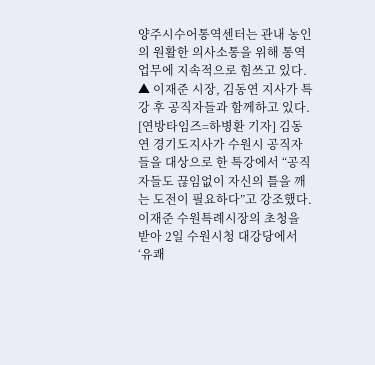양주시수어통역센터는 관내 농인의 원활한 의사소통을 위해 통역 업무에 지속적으로 힘쓰고 있다.
▲ 이재준 시장, 김동연 지사가 특강 후 공직자들과 함께하고 있다. [연방타임즈=하병환 기자] 김동연 경기도지사가 수원시 공직자들을 대상으로 한 특강에서 “공직자들도 끊임없이 자신의 틀을 깨는 도전이 필요하다”고 강조했다. 이재준 수원특례시장의 초청을 받아 2일 수원시청 대강당에서 ‘유쾌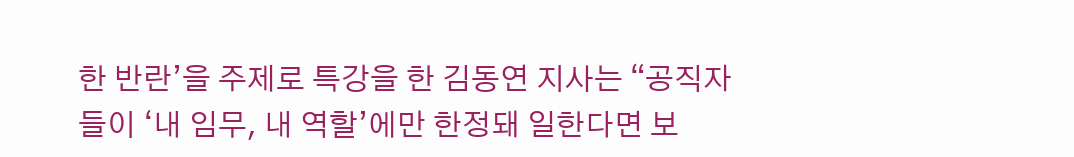한 반란’을 주제로 특강을 한 김동연 지사는 “공직자들이 ‘내 임무, 내 역할’에만 한정돼 일한다면 보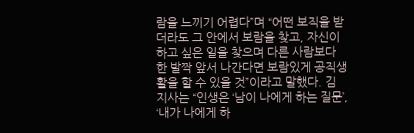람을 느끼기 어렵다”며 “어떤 보직을 받더라도 그 안에서 보람을 찾고, 자신이 하고 싶은 일을 찾으며 다른 사람보다 한 발짝 앞서 나간다면 보람있게 공직생활을 할 수 있을 것”이라고 말했다. 김 지사는 “인생은 ‘남이 나에게 하는 질문’, ‘내가 나에게 하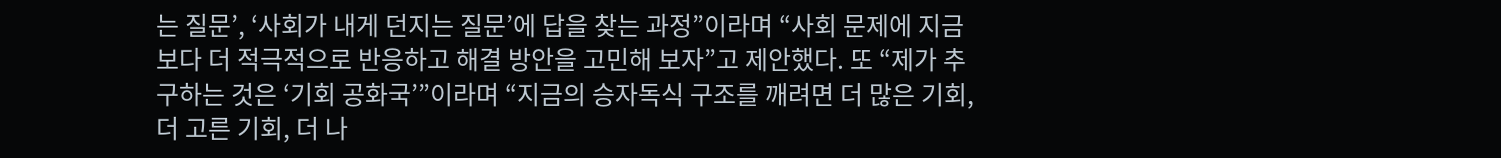는 질문’, ‘사회가 내게 던지는 질문’에 답을 찾는 과정”이라며 “사회 문제에 지금보다 더 적극적으로 반응하고 해결 방안을 고민해 보자”고 제안했다. 또 “제가 추구하는 것은 ‘기회 공화국’”이라며 “지금의 승자독식 구조를 깨려면 더 많은 기회, 더 고른 기회, 더 나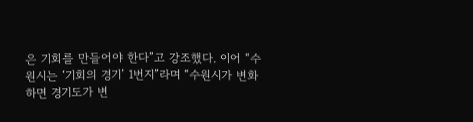은 기회를 만들어야 한다”고 강조했다. 이어 “수원시는 ‘기회의 경기’ 1번지”라며 “수원시가 변화하면 경기도가 변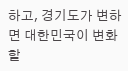하고, 경기도가 변하면 대한민국이 변화할